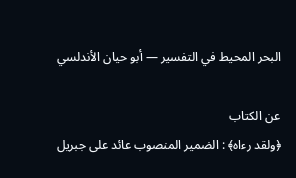البحر المحيط في التفسير — أبو حيان الأندلسي

عن الكتاب
﴿ولقد رءاه﴾ : الضمير المنصوب عائد على جبريل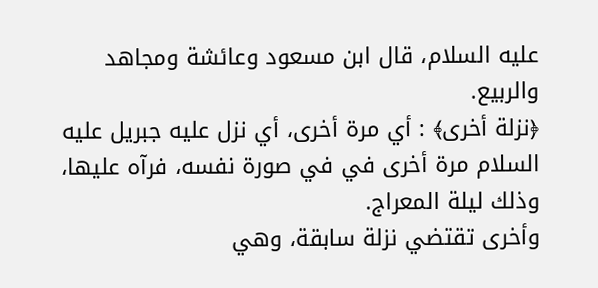عليه السلام، قال ابن مسعود وعائشة ومجاهد والربيع.
﴿نزلة أخرى﴾ : أي مرة أخرى، أي نزل عليه جبريل عليه السلام مرة أخرى في في صورة نفسه، فرآه عليها، وذلك ليلة المعراج.
وأخرى تقتضي نزلة سابقة، وهي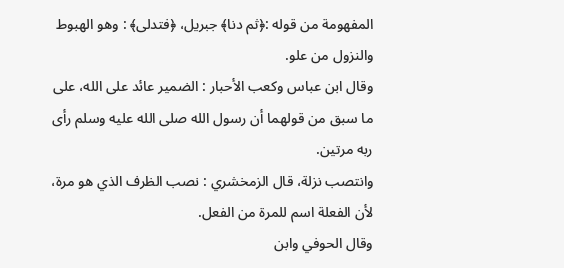المفهومة من قوله :﴿ثم دنا﴾ جبريل، ﴿فتدلى﴾ : وهو الهبوط والنزول من علو.
وقال ابن عباس وكعب الأحبار : الضمير عائد على الله، على ما سبق من قولهما أن رسول الله صلى الله عليه وسلم رأى ربه مرتين.
وانتصب نزلة، قال الزمخشري : نصب الظرف الذي هو مرة، لأن الفعلة اسم للمرة من الفعل.
وقال الحوفي وابن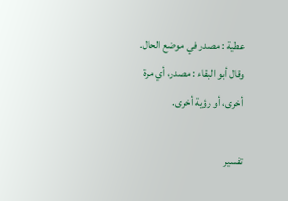عطية : مصدر في موضع الحال.
وقال أبو البقاء : مصدر، أي مرة أخرى، أو رؤية أخرى.

تفسير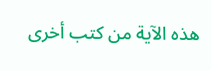هذه الآية من كتب أخرى